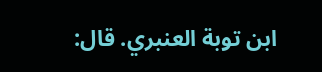ابن توبة العنبري. قال: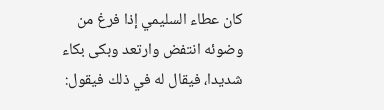كان عطاء السليمي إذا فرغ من وضوئه انتفض وارتعد وبكى بكاء شديدا، فيقال له في ذلك فيقول: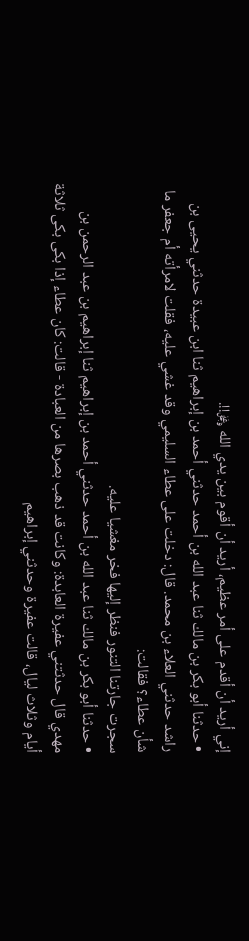إني أريد أن أقدم على أمر عظيم، أريد أن أقوم بين يدي الله ﷿!!.
• حدثنا أبو بكر بن مالك ثنا عبد الله بن أحمد حدثني أحمد بن إبراهيم ثنا ابن عبيدة حدثني يحيى بن راشد حدثني العلاء بن محمد. قال: دخلت على عطاء السليمي وقد غشي عليه، فقلت لامرأته أم جعفر ما شأن عطاء؟ فقالت:
سجرت جارتنا التنور فنظر إليها فخر مغشيا عليه.
• حدثنا أبو بكر بن مالك ثنا عبد الله بن أحمد حدثني أحمد بن إبراهيم ثنا إبراهيم بن عبد الرحمن بن مهدي قال حدثتني عفيرة العابدة: وكانت قد ذهب بصرها من العبادة - قالت: كان عطاء إذا بكى بكى ثلاثة أيام وثلاث ليال، قالت عفيرة وحدثني إبراهيم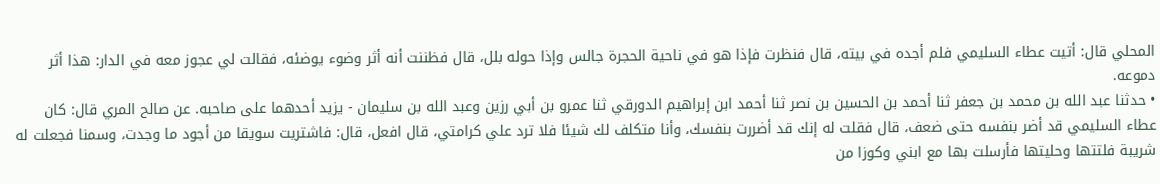المحلي قال: أتيت عطاء السليمي فلم أجده في بيته، قال فنظرت فإذا هو في ناحية الحجرة جالس وإذا حوله بلل، قال فظننت أنه أثر وضوء يوضئه، فقالت لي عجوز معه في الدار: هذا أثر دموعه.
• حدثنا عبد الله بن محمد بن جعفر ثنا أحمد بن الحسين بن نصر ثنا أحمد ابن إبراهيم الدورقي ثنا عمرو بن أبي رزين وعبد الله بن سليمان - يزيد أحدهما على صاحبه. عن صالح المري قال: كان عطاء السليمي قد أضر بنفسه حتى ضعف، قال فقلت له إنك قد أضررت بنفسك، وأنا متكلف لك شيئا فلا ترد علي كرامتي، قال افعل، قال: فاشتريت سويقا من أجود ما وجدت، وسمنا فجعلت له شريبة فلتتها وحليتها فأرسلت بها مع ابني وكوزا من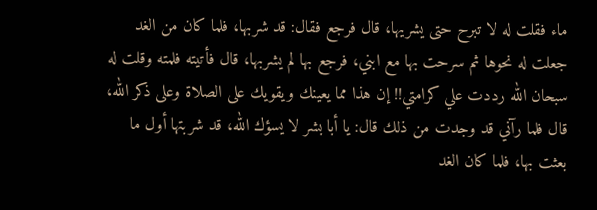ماء فقلت له لا تبرح حتى يشريها، قال فرجع فقال: قد شربها، فلما كان من الغد جعلت له نحوها ثم سرحت بها مع ابني، فرجع بها لم يشربها، قال فأتيته فلمته وقلت له سبحان الله رددت علي كرامتي!! إن هذا مما يعينك ويقويك على الصلاة وعلى ذكر الله، قال فلما رآني قد وجدت من ذلك قال: يا أبا بشر لا يسؤك الله، قد شربتها أول ما بعثت بها، فلما كان الغد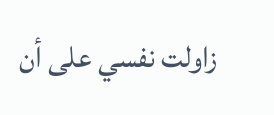زاولت نفسي على أن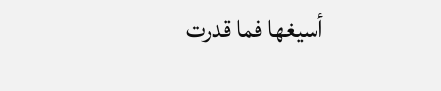أسيغها فما قدرت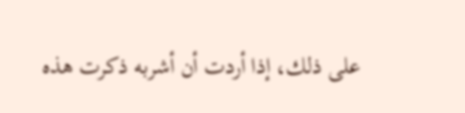على ذلك، إذا أردت أن أشربه ذكرت هذه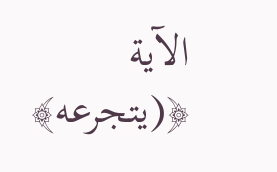الآية ﴿(يتجرعه﴾